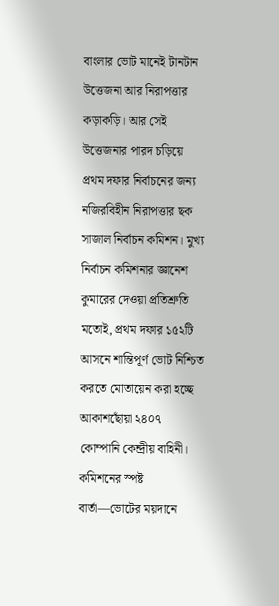বাংলার ভোট মানেই টানটান উত্তেজনা আর নিরাপত্তার কড়াকড়ি। আর সেই উত্তেজনার পারদ চড়িয়ে প্রথম দফার নির্বাচনের জন্য নজিরবিহীন নিরাপত্তার ছক সাজাল নির্বাচন কমিশন। মুখ্য নির্বাচন কমিশনার জ্ঞানেশ কুমারের দেওয়া প্রতিশ্রুতি মতোই, প্রথম দফার ১৫২টি আসনে শান্তিপূর্ণ ভোট নিশ্চিত করতে মোতায়েন করা হচ্ছে আকাশছোঁয়া ২৪০৭ কোম্পানি কেন্দ্রীয় বাহিনী। কমিশনের স্পষ্ট বার্তা—ভোটের ময়দানে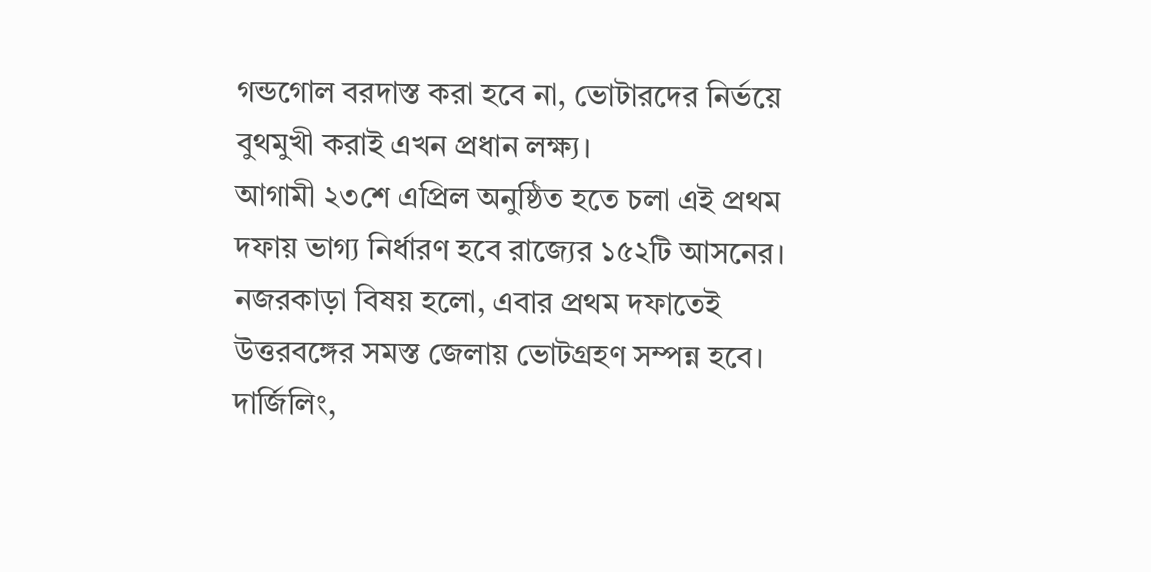গন্ডগোল বরদাস্ত করা হবে না, ভোটারদের নির্ভয়ে বুথমুখী করাই এখন প্রধান লক্ষ্য।
আগামী ২৩শে এপ্রিল অনুষ্ঠিত হতে চলা এই প্রথম দফায় ভাগ্য নির্ধারণ হবে রাজ্যের ১৫২টি আসনের। নজরকাড়া বিষয় হলো, এবার প্রথম দফাতেই উত্তরবঙ্গের সমস্ত জেলায় ভোটগ্রহণ সম্পন্ন হবে। দার্জিলিং,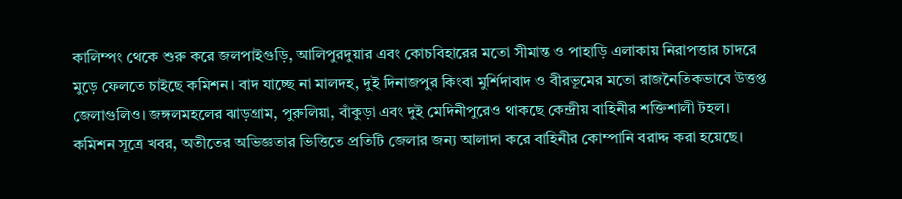কালিম্পং থেকে শুরু করে জলপাইগুড়ি, আলিপুরদুয়ার এবং কোচবিহারের মতো সীমান্ত ও পাহাড়ি এলাকায় নিরাপত্তার চাদরে মুড়ে ফেলতে চাইছে কমিশন। বাদ যাচ্ছে না মালদহ, দুই দিনাজপুর কিংবা মুর্শিদাবাদ ও বীরভূমের মতো রাজনৈতিকভাবে উত্তপ্ত জেলাগুলিও। জঙ্গলমহলের ঝাড়গ্রাম, পুরুলিয়া, বাঁকুড়া এবং দুই মেদিনীপুরেও থাকছে কেন্দ্রীয় বাহিনীর শক্তিশালী টহল।
কমিশন সূত্রে খবর, অতীতের অভিজ্ঞতার ভিত্তিতে প্রতিটি জেলার জন্য আলাদা করে বাহিনীর কোম্পানি বরাদ্দ করা হয়েছে।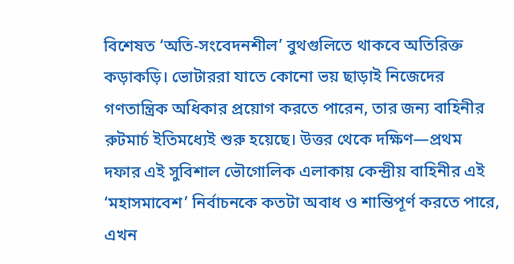বিশেষত ‘অতি-সংবেদনশীল’ বুথগুলিতে থাকবে অতিরিক্ত কড়াকড়ি। ভোটাররা যাতে কোনো ভয় ছাড়াই নিজেদের গণতান্ত্রিক অধিকার প্রয়োগ করতে পারেন, তার জন্য বাহিনীর রুটমার্চ ইতিমধ্যেই শুরু হয়েছে। উত্তর থেকে দক্ষিণ—প্রথম দফার এই সুবিশাল ভৌগোলিক এলাকায় কেন্দ্রীয় বাহিনীর এই ‘মহাসমাবেশ’ নির্বাচনকে কতটা অবাধ ও শান্তিপূর্ণ করতে পারে, এখন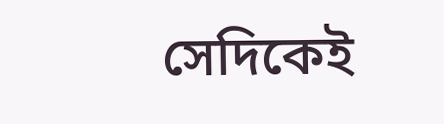সেদিকেই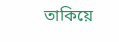তাকিয়ে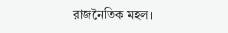রাজনৈতিক মহল।